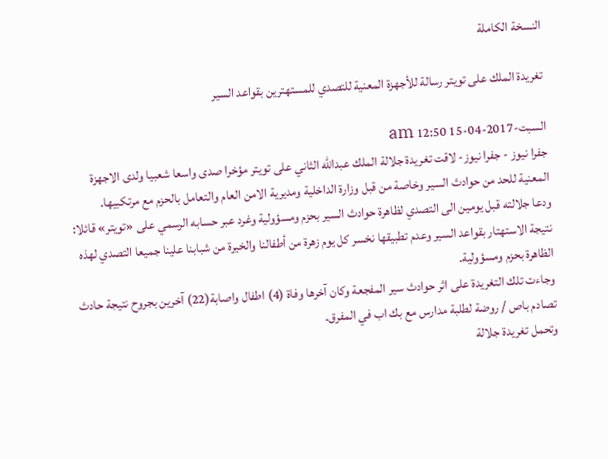النسخة الكاملة

تغريدة الملك على تويتر رسالة للأجهزة المعنية للتصدي للمستهترين بقواعد السير

السبت-2017-04-15 12:50 am
جفرا نيوز - جفرا نيوز- لاقت تغريدة جلالة الملك عبدالله الثاني على تويتر مؤخرا صدى واسعا شعبيا ولدى الاجهزة المعنية للحد من حوادث السير وخاصة من قبل وزارة الداخلية ومديرية الامن العام والتعامل بالحزم مع مرتكبيها.
ودعا جلالته قبل يومين الى التصدي لظاهرة حوادث السير بحزم ومسؤولية وغرد عبر حسابه الرسمي على «تويتر» قائلا: نتيجة الاستهتار بقواعد السير وعدم تطبيقها نخسر كل يوم زهرة من أطفالنا والخيرة من شبابنا علينا جميعا التصدي لهذه الظاهرة بحزم ومسؤولية.
وجاءت تلك التغريدة على اثر حوادث سير المفجعة وكان آخرها وفاة (4) اطفال واصابة(22) آخرين بجروح نتيجة حادث تصادم باص / روضة لطلبة مدارس مع بك اب في المفرق.
وتحمل تغريدة جلالة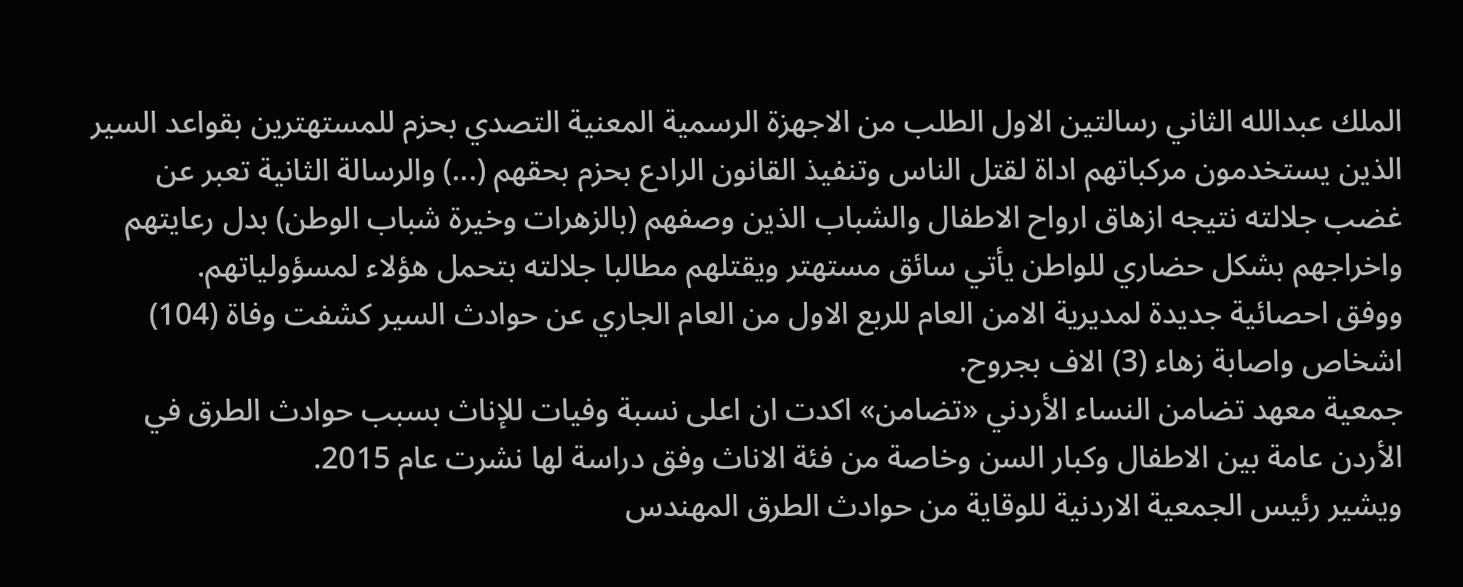الملك عبدالله الثاني رسالتين الاول الطلب من الاجهزة الرسمية المعنية التصدي بحزم للمستهترين بقواعد السير الذين يستخدمون مركباتهم اداة لقتل الناس وتنفيذ القانون الرادع بحزم بحقهم (...) والرسالة الثانية تعبر عن غضب جلالته نتيجه ازهاق ارواح الاطفال والشباب الذين وصفهم (بالزهرات وخيرة شباب الوطن) بدل رعايتهم واخراجهم بشكل حضاري للواطن يأتي سائق مستهتر ويقتلهم مطالبا جلالته بتحمل هؤلاء لمسؤولياتهم.
ووفق احصائية جديدة لمديرية الامن العام للربع الاول من العام الجاري عن حوادث السير كشفت وفاة (104) اشخاص واصابة زهاء (3) الاف بجروح.
جمعية معهد تضامن النساء الأردني «تضامن» اكدت ان اعلى نسبة وفيات للإناث بسبب حوادث الطرق في الأردن عامة بين الاطفال وكبار السن وخاصة من فئة الاناث وفق دراسة لها نشرت عام 2015.
ويشير رئيس الجمعية الاردنية للوقاية من حوادث الطرق المهندس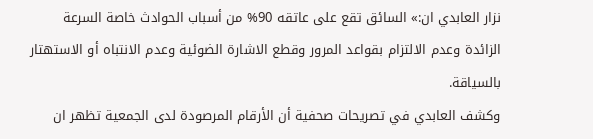نزار العابدي ان:» السائق تقع على عاتقه 90% من أسباب الحوادث خاصة السرعة الزائدة وعدم الالتزام بقواعد المرور وقطع الاشارة الضوئية وعدم الانتباه أو الاستهتار بالسياقة.
وكشف العابدي في تصريحات صحفية أن الأرقام المرصودة لدى الجمعية تظهر ان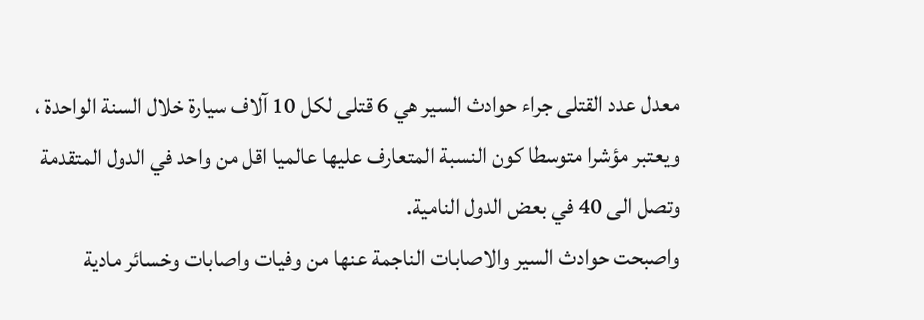معدل عدد القتلى جراء حوادث السير هي 6 قتلى لكل 10 آلاف سيارة خلال السنة الواحدة ، ويعتبر مؤشرا متوسطا كون النسبة المتعارف عليها عالميا اقل من واحد في الدول المتقدمة وتصل الى 40 في بعض الدول النامية.
واصبحت حوادث السير والاصابات الناجمة عنها من وفيات واصابات وخسائر مادية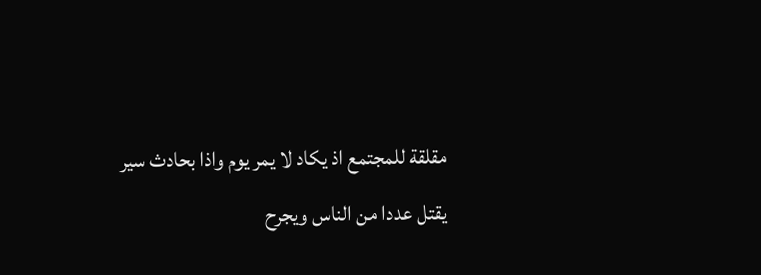مقلقة للمجتمع اذ يكاد لا يمر يوم واذا بحادث سير يقتل عددا من الناس ويجرح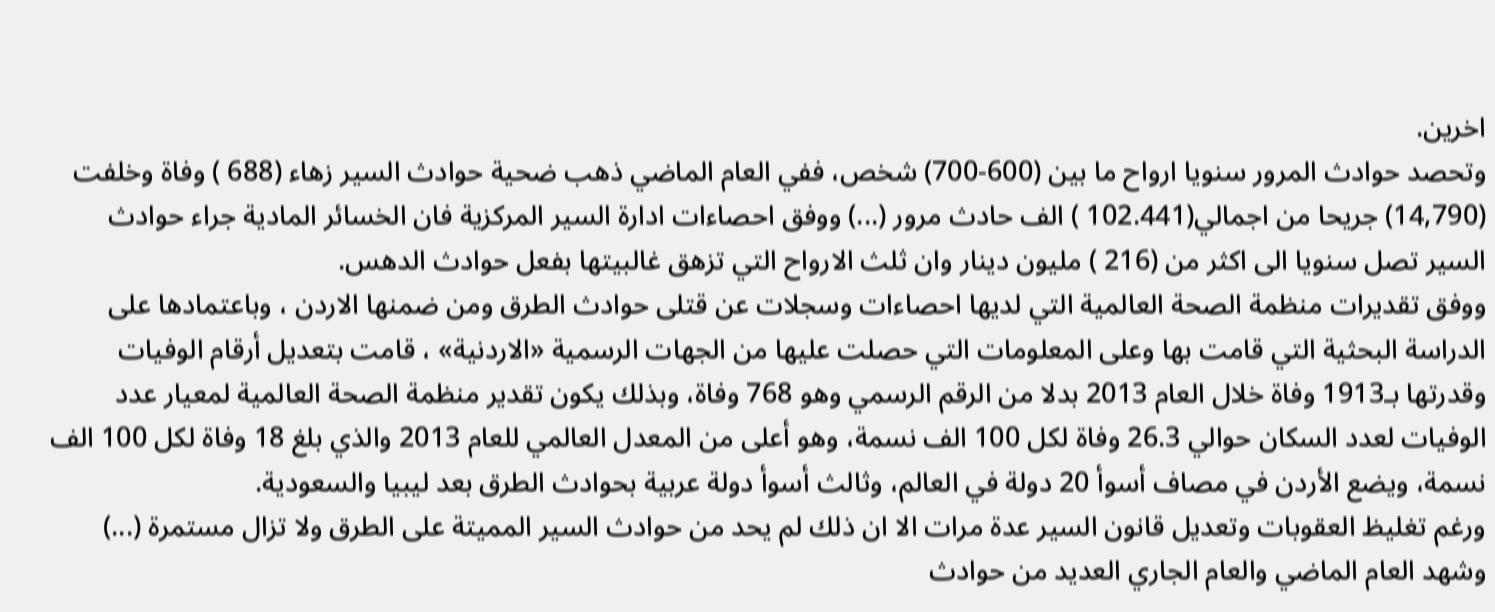اخرين.
وتحصد حوادث المرور سنويا ارواح ما بين (600-700) شخص، ففي العام الماضي ذهب ضحية حوادث السير زهاء (688 ) وفاة وخلفت (14,790) جريحا من اجمالي(102.441 ) الف حادث مرور (...) ووفق احصاءات ادارة السير المركزية فان الخسائر المادية جراء حوادث السير تصل سنويا الى اكثر من (216 ) مليون دينار وان ثلث الارواح التي تزهق غالبيتها بفعل حوادث الدهس.
ووفق تقديرات منظمة الصحة العالمية التي لديها احصاءات وسجلات عن قتلى حوادث الطرق ومن ضمنها الاردن ، وباعتمادها على الدراسة البحثية التي قامت بها وعلى المعلومات التي حصلت عليها من الجهات الرسمية «الاردنية» ، قامت بتعديل أرقام الوفيات وقدرتها بـ1913 وفاة خلال العام 2013 بدلا من الرقم الرسمي وهو 768 وفاة، وبذلك يكون تقدير منظمة الصحة العالمية لمعيار عدد الوفيات لعدد السكان حوالي 26.3 وفاة لكل 100 الف نسمة، وهو أعلى من المعدل العالمي للعام 2013 والذي بلغ 18 وفاة لكل 100 الف نسمة، ويضع الأردن في مصاف أسوأ 20 دولة في العالم، وثالث أسوأ دولة عربية بحوادث الطرق بعد ليبيا والسعودية.
ورغم تغليظ العقوبات وتعديل قانون السير عدة مرات الا ان ذلك لم يحد من حوادث السير المميتة على الطرق ولا تزال مستمرة (...) وشهد العام الماضي والعام الجاري العديد من حوادث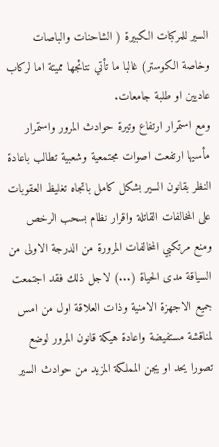السير للمركبات الكبيرة ( الشاحنات والباصات وخاصة الكوستر) غالبا ما تأتي نتائجها مميتة اما لركاب عاديين او طلبة جامعات.
ومع استمرار ارتفاع وتيرة حوادث المرور واستمرار مأسيها ارتفعت اصوات مجتمعية وشعبية تطالب باعادة النظر بقانون السير بشكل كامل باتجاه تغليظ العقوبات على المخالفات القاتلة واقرار نظام بسحب الرخص ومنع مرتكبي المخالفات المرورة من الدرجة الاولى من السياقة مدى الحياة (...) لاجل ذلك فقد اجتمعت جميع الاجهزة الامنية وذات العلاقة اول من امس لمناقشة مستفيضة واعادة هيكة قانون المرور لوضع تصورا يحد او يجن المملكة المزيد من حوادث السير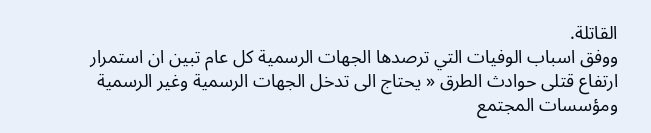القاتلة.
ووفق اسباب الوفيات التي ترصدها الجهات الرسمية كل عام تبين ان استمرار ارتفاع قتلى حوادث الطرق « يحتاج الى تدخل الجهات الرسمية وغير الرسمية ومؤسسات المجتمع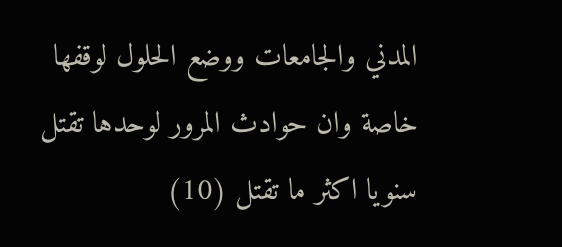المدني والجامعات ووضع الحلول لوقفها خاصة وان حوادث المرور لوحدها تقتل سنويا اكثر ما تقتل (10)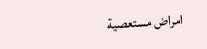امراض مستعصية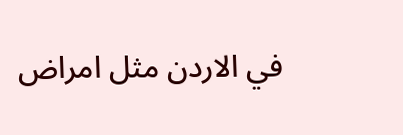في الاردن مثل امراض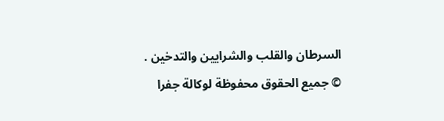السرطان والقلب والشرايين والتدخين .
© جميع الحقوق محفوظة لوكالة جفرا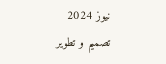نيوز 2024
تصميم و تطوير